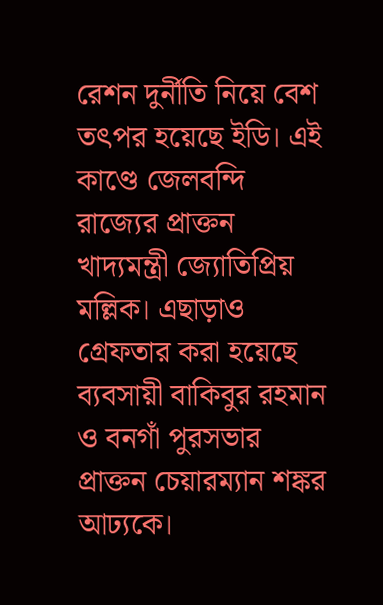রেশন দুর্নীতি নিয়ে বেশ তৎপর হয়েছে ইডি। এই কাণ্ডে জেলবন্দি রাজ্যের প্রাক্তন খাদ্যমন্ত্রী জ্যোতিপ্রিয় মল্লিক। এছাড়াও গ্রেফতার করা হয়েছে ব্যবসায়ী বাকিবুর রহমান ও বনগাঁ পুরসভার প্রাক্তন চেয়ারম্যান শঙ্কর আঢ্যকে।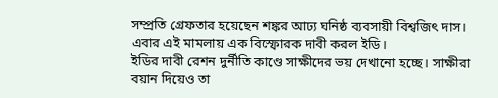সম্প্রতি গ্রেফতার হয়েছেন শঙ্কর আঢ্য ঘনিষ্ঠ ব্যবসায়ী বিশ্বজিৎ দাস। এবার এই মামলায় এক বিস্ফোরক দাবী করল ইডি।
ইডির দাবী রেশন দুর্নীতি কাণ্ডে সাক্ষীদের ভয় দেখানো হচ্ছে। সাক্ষীরা বয়ান দিয়েও তা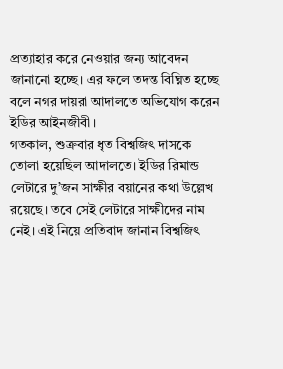প্রত্যাহার করে নেওয়ার জন্য আবেদন জানানো হচ্ছে। এর ফলে তদন্ত বিঘ্নিত হচ্ছে বলে নগর দায়রা আদালতে অভিযোগ করেন ইডির আইনজীবী।
গতকাল, শুক্রবার ধৃত বিশ্বজিৎ দাসকে তোলা হয়েছিল আদালতে। ইডির রিমান্ড লেটারে দু’জন সাক্ষীর বয়ানের কথা উল্লেখ রয়েছে। তবে সেই লেটারে সাক্ষীদের নাম নেই। এই নিয়ে প্রতিবাদ জানান বিশ্বজিৎ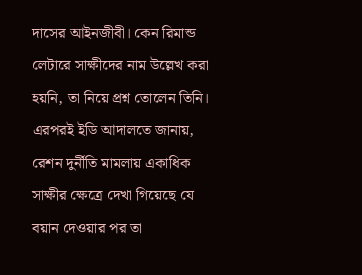দাসের আইনজীবী। কেন রিমান্ড লেটারে সাক্ষীদের নাম উল্লেখ করা হয়নি, তা নিয়ে প্রশ্ন তোলেন তিনি।
এরপরই ইডি আদালতে জানায়, রেশন দুর্নীতি মামলায় একাধিক সাক্ষীর ক্ষেত্রে দেখা গিয়েছে যে বয়ান দেওয়ার পর তা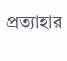প্রত্যাহার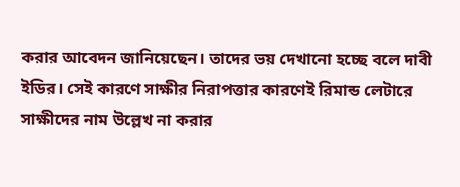করার আবেদন জানিয়েছেন। তাদের ভয় দেখানো হচ্ছে বলে দাবী ইডির। সেই কারণে সাক্ষীর নিরাপত্তার কারণেই রিমান্ড লেটারে সাক্ষীদের নাম উল্লেখ না করার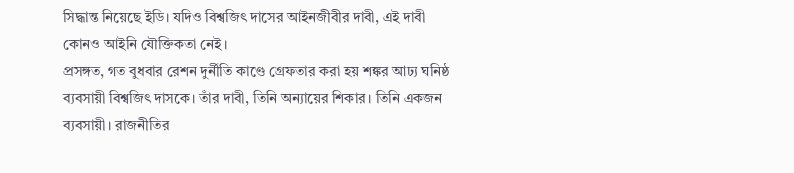সিদ্ধান্ত নিয়েছে ইডি। যদিও বিশ্বজিৎ দাসের আইনজীবীর দাবী, এই দাবী কোনও আইনি যৌক্তিকতা নেই।
প্রসঙ্গত, গত বুধবার রেশন দুর্নীতি কাণ্ডে গ্রেফতার করা হয় শঙ্কর আঢ্য ঘনিষ্ঠ ব্যবসায়ী বিশ্বজিৎ দাসকে। তাঁর দাবী, তিনি অন্যায়ের শিকার। তিনি একজন ব্যবসায়ী। রাজনীতির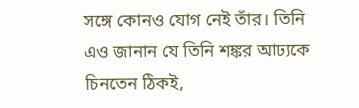সঙ্গে কোনও যোগ নেই তাঁর। তিনি এও জানান যে তিনি শঙ্কর আঢ্যকে চিনতেন ঠিকই,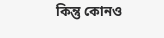কিন্তু কোনও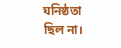ঘনিষ্ঠতা ছিল না।